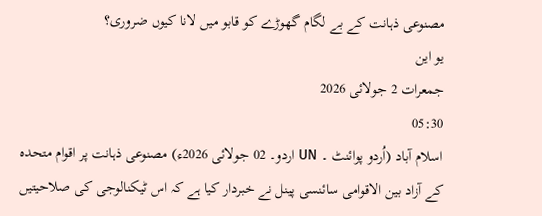مصنوعی ذہانت کے بے لگام گھوڑے کو قابو میں لانا کیوں ضروری؟
یو این
جمعرات 2 جولائی 2026
05:30
اسلام آباد (اُردو پوائنٹ ۔ UN اردو۔ 02 جولائی 2026ء) مصنوعی ذہانت پر اقوام متحدہ کے آزاد بین الاقوامی سائنسی پینل نے خبردار کیا ہے کہ اس ٹیکنالوجی کی صلاحیتیں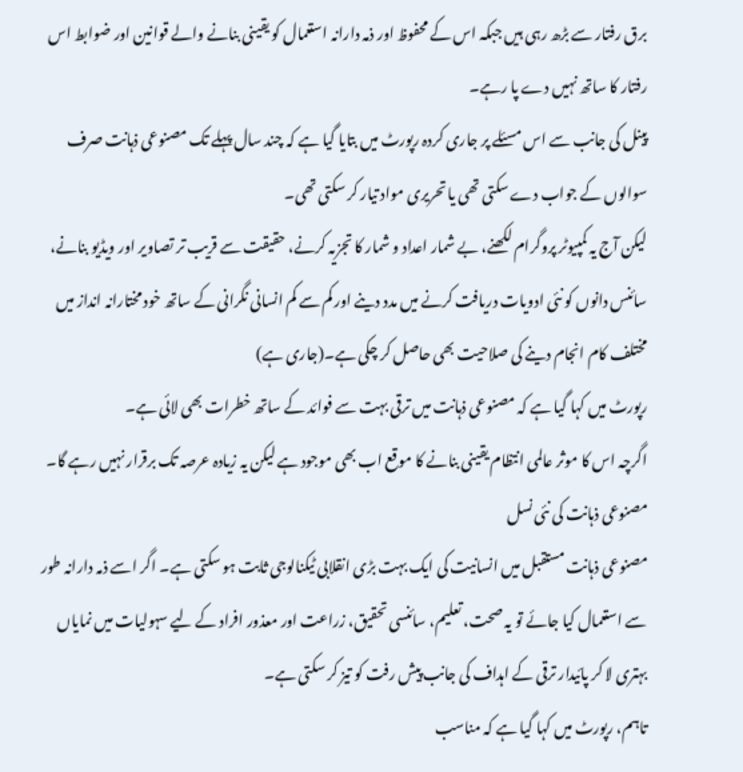برق رفتار سے بڑھ رہی ہیں جبکہ اس کے محفوظ اور ذمہ دارانہ استعمال کو یقینی بنانے والے قوانین اور ضوابط اس رفتار کا ساتھ نہیں دے پا رہے۔
پینل کی جانب سے اس مسئلے پر جاری کردہ رپورٹ میں بتایا گیا ہے کہ چند سال پہلے تک مصنوعی ذہانت صرف سوالوں کے جواب دے سکتی تھی یا تحریری مواد تیار کر سکتی تھی۔
لیکن آج یہ کمپیوٹر پروگرام لکھنے، بے شمار اعداد و شمار کا تجزیہ کرنے، حقیقت سے قریب تر تصاویر اور ویڈیو بنانے، سائنس دانوں کو نئی ادویات دریافت کرنے میں مدد دینے اور کم سے کم انسانی نگرانی کے ساتھ خود مختارانہ انداز میں مختلف کام انجام دینے کی صلاحیت بھی حاصل کر چکی ہے۔(جاری ہے)
رپورٹ میں کہا گیا ہے کہ مصنوعی ذہانت میں ترقی بہت سے فوائد کے ساتھ خطرات بھی لائی ہے۔
اگرچہ اس کا موثر عالمی انتظام یقینی بنانے کا موقع اب بھی موجود ہے لیکن یہ زیادہ عرصہ تک برقرار نہیں رہے گا۔
مصنوعی ذہانت کی نئی نسل
مصنوعی ذہانت مستقبل میں انسانیت کی ایک بہت بڑی انقلابی ٹیکنالوجی ثابت ہو سکتی ہے۔ اگر اسے ذمہ دارانہ طور سے استعمال کیا جائے تو یہ صحت، تعلیم، سائنسی تحقیق، زراعت اور معذور افراد کے لیے سہولیات میں نمایاں بہتری لا کر پائیدار ترقی کے اہداف کی جانب پیش رفت کو تیز کر سکتی ہے۔
تاہم، رپورٹ میں کہا گیا ہے کہ مناسب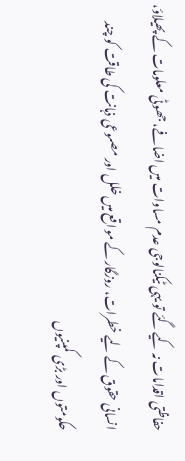حفاظتی اقدامات نہ کیے گئے تو یہی ٹیکنالوجی عدم مساوات میں اضافے، جھوٹی معلومات کے پھیلاؤ، انسانی حقوق کے لیے خطرات، روزگار کے مواقع میں خلل اور مصںوعی ذہانت کی طاقت کو چند حکومتوں اور بڑی کمپنیوں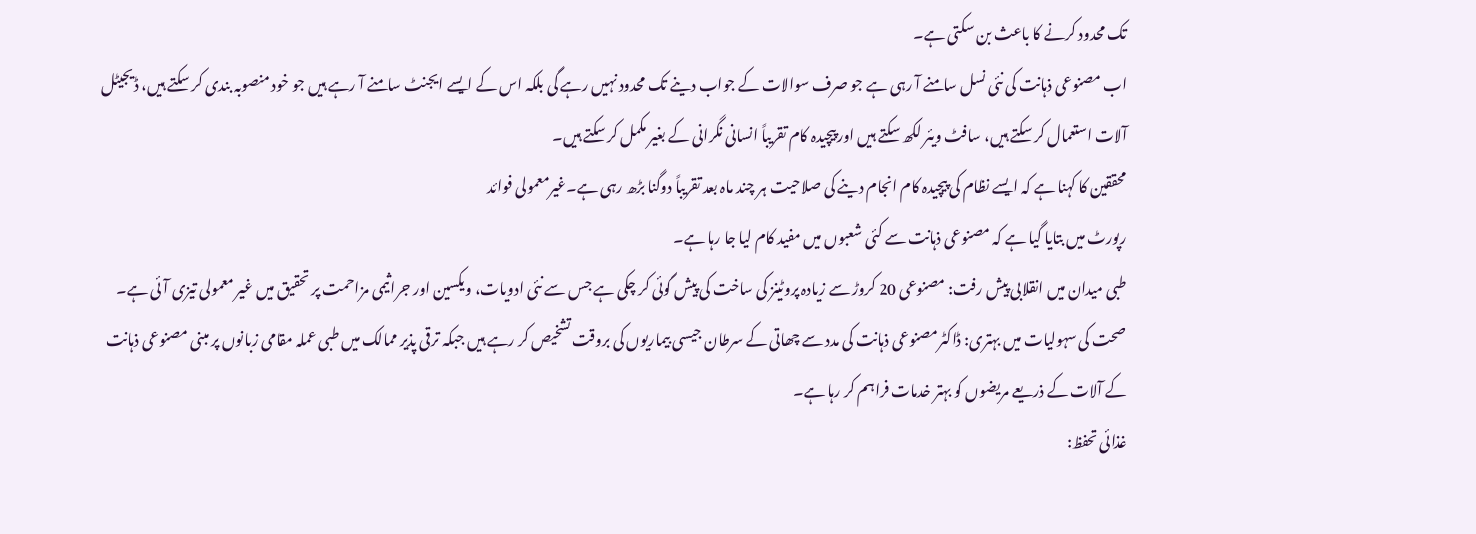تک محدود کرنے کا باعث بن سکتی ہے۔
اب مصنوعی ذہانت کی نئی نسل سامنے آ رہی ہے جو صرف سوالات کے جواب دینے تک محدود نہیں رہے گی بلکہ اس کے ایسے ایجنٹ سامنے آ رہے ہیں جو خود منصوبہ بندی کر سکتے ہیں، ڈیجیٹل آلات استعمال کر سکتے ہیں، سافٹ ویئر لکھ سکتے ہیں اور پیچیدہ کام تقریباً انسانی نگرانی کے بغیر مکمل کر سکتے ہیں۔
محققین کا کہنا ہے کہ ایسے نظام کی پیچیدہ کام انجام دینے کی صلاحیت ہر چند ماہ بعد تقریباً دوگنا بڑھ رہی ہے۔غیرمعمولی فوائد
رپورٹ میں بتایا گیا ہے کہ مصنوعی ذہانت سے کئی شعبوں میں مفید کام لیا جا رہا ہے۔
طبی میدان میں انقلابی پیش رفت: مصنوعی 20 کروڑ سے زیادہ پروٹینز کی ساخت کی پیش گوئی کر چکی ہے جس سے نئی ادویات، ویکسین اور جراثیمی مزاحمت پر تحقیق میں غیر معمولی تیزی آئی ہے۔
صحت کی سہولیات میں بہتری: ڈاکٹرمصنوعی ذہانت کی مدد سے چھاتی کے سرطان جیسی بیماریوں کی بروقت تشخیص کر رہے ہیں جبکہ ترقی پذیر ممالک میں طبی عملہ مقامی زبانوں پر مبنی مصنوعی ذہانت کے آلات کے ذریعے مریضوں کو بہتر خدمات فراہم کر رہا ہے۔
غذائی تحفظ: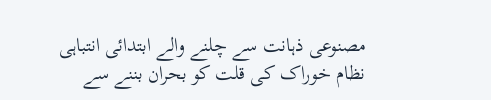مصنوعی ذہانت سے چلنے والے ابتدائی انتباہی نظام خوراک کی قلت کو بحران بننے سے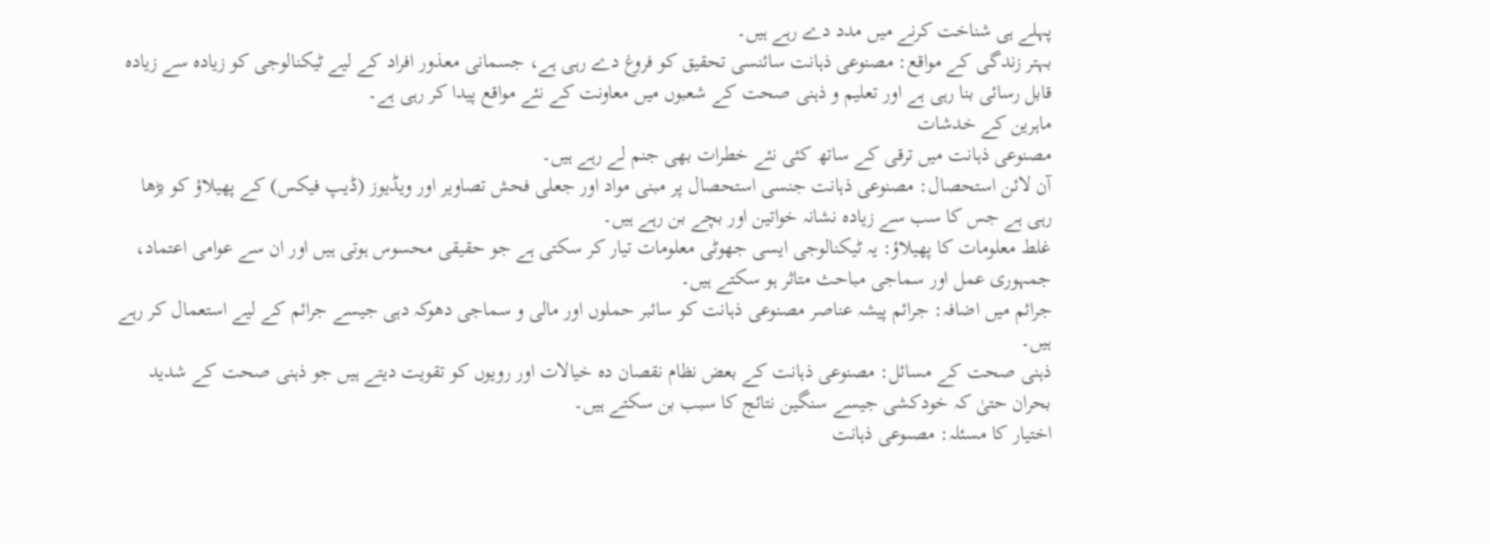پہلے ہی شناخت کرنے میں مدد دے رہے ہیں۔
بہتر زندگی کے مواقع: مصنوعی ذہانت سائنسی تحقیق کو فروغ دے رہی ہے، جسمانی معذور افراد کے لیے ٹیکنالوجی کو زیادہ سے زیادہ قابل رسائی بنا رہی ہے اور تعلیم و ذہنی صحت کے شعبوں میں معاونت کے نئے مواقع پیدا کر رہی ہے۔
ماہرین کے خدشات
مصنوعی ذہانت میں ترقی کے ساتھ کئی نئے خطرات بھی جنم لے رہے ہیں۔
آن لائن استحصال: مصنوعی ذہانت جنسی استحصال پر مبنی مواد اور جعلی فحش تصاویر اور ویڈیوز (ڈیپ فیکس) کے پھیلاؤ کو بڑھا رہی ہے جس کا سب سے زیادہ نشانہ خواتین اور بچے بن رہے ہیں۔
غلط معلومات کا پھیلاؤ: یہ ٹیکنالوجی ایسی جھوٹی معلومات تیار کر سکتی ہے جو حقیقی محسوس ہوتی ہیں اور ان سے عوامی اعتماد، جمہوری عمل اور سماجی مباحث متاثر ہو سکتے ہیں۔
جرائم میں اضافہ: جرائم پیشہ عناصر مصنوعی ذہانت کو سائبر حملوں اور مالی و سماجی دھوکہ دہی جیسے جرائم کے لیے استعمال کر رہے ہیں۔
ذہنی صحت کے مسائل: مصنوعی ذہانت کے بعض نظام نقصان دہ خیالات اور رویوں کو تقویت دیتے ہیں جو ذہنی صحت کے شدید بحران حتیٰ کہ خودکشی جیسے سنگین نتائج کا سبب بن سکتے ہیں۔
اختیار کا مسئلہ: مصںوعی ذہانت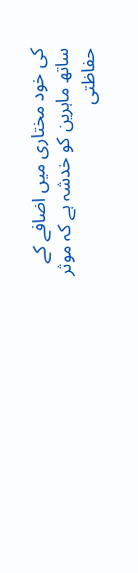کی خود مختاری میں اضافے کے ساتھ ماہرین کو خدشہ ہے کہ موثر حفاظتی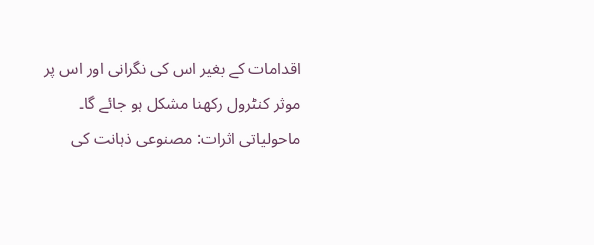اقدامات کے بغیر اس کی نگرانی اور اس پر موثر کنٹرول رکھنا مشکل ہو جائے گا۔
ماحولیاتی اثرات: مصنوعی ذہانت کی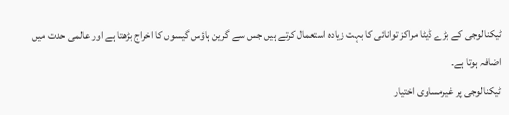ٹیکنالوجی کے بڑے ڈیٹا مراکز توانائی کا بہت زیادہ استعمال کرتے ہیں جس سے گرین ہاؤس گیسوں کا اخراج بڑھتا ہے اور عالمی حدت میں اضافہ ہوتا ہے۔
ٹیکنالوجی پر غیرمساوی اختیار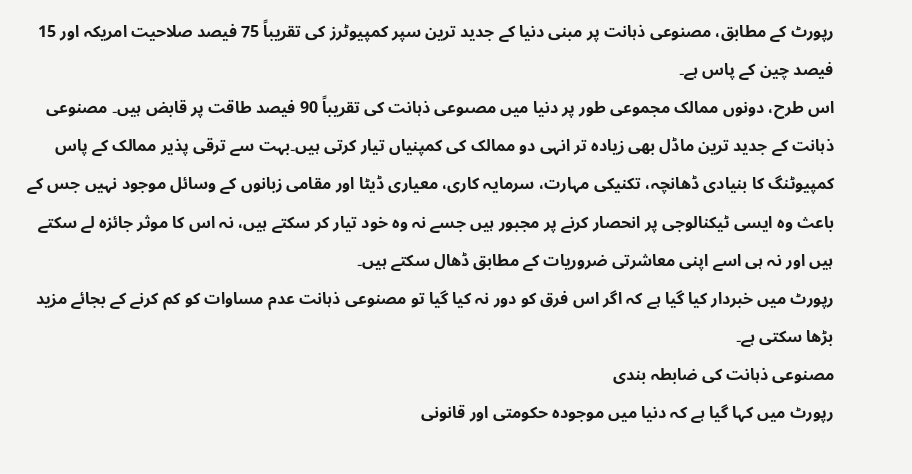رپورٹ کے مطابق، مصنوعی ذہانت پر مبنی دنیا کے جدید ترین سپر کمپیوٹرز کی تقریباً 75 فیصد صلاحیت امریکہ اور 15 فیصد چین کے پاس ہے۔
اس طرح، دونوں ممالک مجموعی طور پر دنیا میں مصںوعی ذہانت کی تقریباً 90 فیصد طاقت پر قابض ہیں۔ مصنوعی ذہانت کے جدید ترین ماڈل بھی زیادہ تر انہی دو ممالک کی کمپنیاں تیار کرتی ہیں۔بہت سے ترقی پذیر ممالک کے پاس کمپیوٹنگ کا بنیادی ڈھانچہ، تکنیکی مہارت، سرمایہ کاری، معیاری ڈیٹا اور مقامی زبانوں کے وسائل موجود نہیں جس کے باعث وہ ایسی ٹیکنالوجی پر انحصار کرنے پر مجبور ہیں جسے نہ وہ خود تیار کر سکتے ہیں، نہ اس کا موثر جائزہ لے سکتے ہیں اور نہ ہی اسے اپنی معاشرتی ضروریات کے مطابق ڈھال سکتے ہیں۔
رپورٹ میں خبردار کیا گیا ہے کہ اگر اس فرق کو دور نہ کیا گیا تو مصنوعی ذہانت عدم مساوات کو کم کرنے کے بجائے مزید بڑھا سکتی ہے۔
مصنوعی ذہانت کی ضابطہ بندی
رپورٹ میں کہا گیا ہے کہ دنیا میں موجودہ حکومتی اور قانونی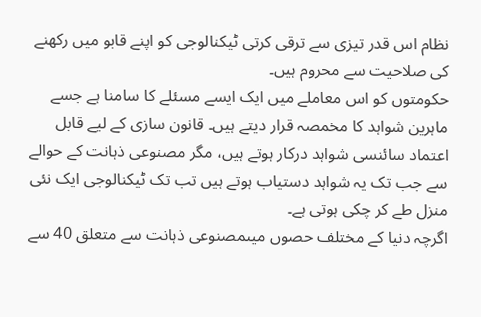نظام اس قدر تیزی سے ترقی کرتی ٹیکنالوجی کو اپنے قابو میں رکھنے کی صلاحیت سے محروم ہیں۔
حکومتوں کو اس معاملے میں ایک ایسے مسئلے کا سامنا ہے جسے ماہرین شواہد کا مخمصہ قرار دیتے ہیں۔ قانون سازی کے لیے قابل اعتماد سائنسی شواہد درکار ہوتے ہیں، مگر مصنوعی ذہانت کے حوالے سے جب تک یہ شواہد دستیاب ہوتے ہیں تب تک ٹیکنالوجی ایک نئی منزل طے کر چکی ہوتی ہے۔
اگرچہ دنیا کے مختلف حصوں میںمصنوعی ذہانت سے متعلق 40 سے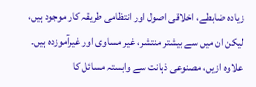زیادہ ضابطے، اخلاقی اصول اور انتظامی طریقہ کار موجود ہیں، لیکن ان میں سے بیشتر منتشر، غیر مساوی اور غیرآموزدہ ہیں۔ علاوہ ازیں، مصنوعی ذہانت سے وابستہ مسائل کا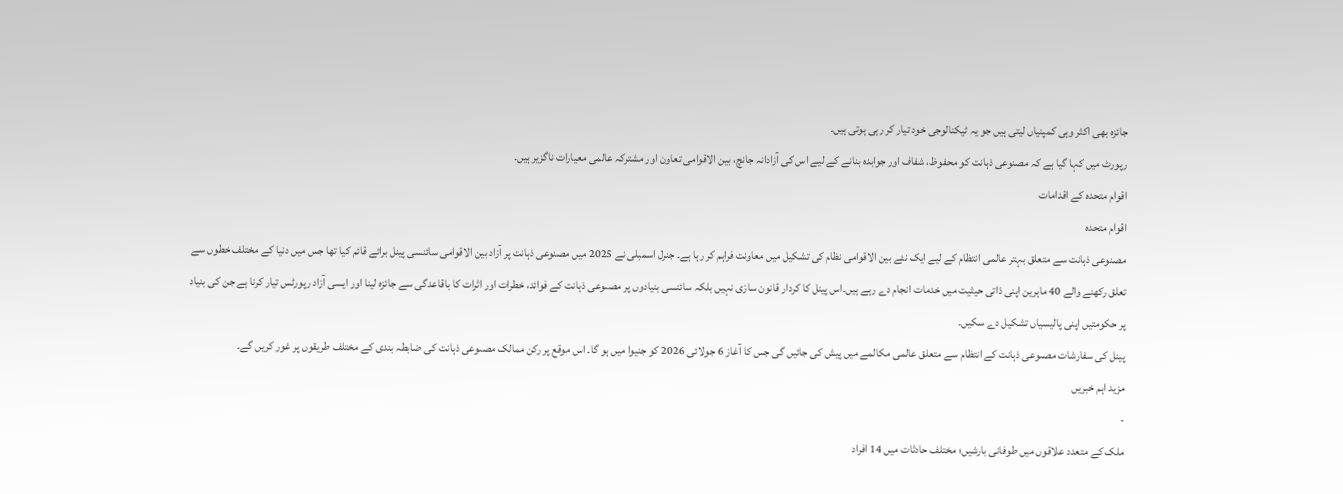جائزہ بھی اکثر وہی کمپنیاں لیتی ہیں جو یہ ٹیکنالوجی خود تیار کر رہی ہوتی ہیں۔
رپورٹ میں کہا گیا ہے کہ مصنوعی ذہانت کو محفوظ، شفاف اور جوابدہ بنانے کے لیے اس کی آزادانہ جانچ، بین الاقوامی تعاون اور مشترکہ عالمی معیارات ناگزیر ہیں۔
اقوام متحدہ کے اقدامات
اقوام متحدہ
مصنوعی ذہانت سے متعلق بہتر عالمی انتظام کے لیے ایک نئے بین الاقوامی نظام کی تشکیل میں معاونت فراہم کر رہا ہے۔ جنرل اسمبلی نے 2025 میں مصنوعی ذہانت پر آزاد بین الاقوامی سائنسی پینل برائے قائم کیا تھا جس میں دنیا کے مختلف خطوں سے تعلق رکھنے والے 40 ماہرین اپنی ذاتی حیثیت میں خدمات انجام دے رہے ہیں۔اس پینل کا کردار قانون سازی نہیں بلکہ سائنسی بنیادوں پر مصںوعی ذہانت کے فوائد، خطرات اور اثرات کا باقاعدگی سے جائزہ لینا اور ایسی آزاد رپورٹس تیار کرنا ہے جن کی بنیاد پر حکومتیں اپنی پالیسیاں تشکیل دے سکیں۔
پینل کی سفارشات مصںوعی ذہانت کے انتظام سے متعلق عالمی مکالمے میں پیش کی جائیں گی جس کا آغاز 6 جولائی 2026 کو جنیوا میں ہو گا۔ اس موقع پر رکن ممالک مصںوعی ذہانت کی ضابطہ بندی کے مختلف طریقوں پر غور کریں گے۔
مزید اہم خبریں
-
ملک کے متعدد علاقوں میں طوفانی بارشیں؛ مختلف حادثات میں 14 افراد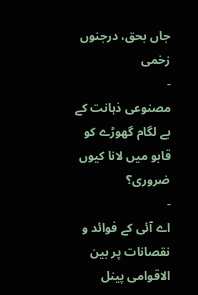جاں بحق، درجنوں زخمی
-
مصنوعی ذہانت کے بے لگام گھوڑے کو قابو میں لانا کیوں ضروری؟
-
اے آئی کے فوائد و نقصانات پر بین الاقوامی پینل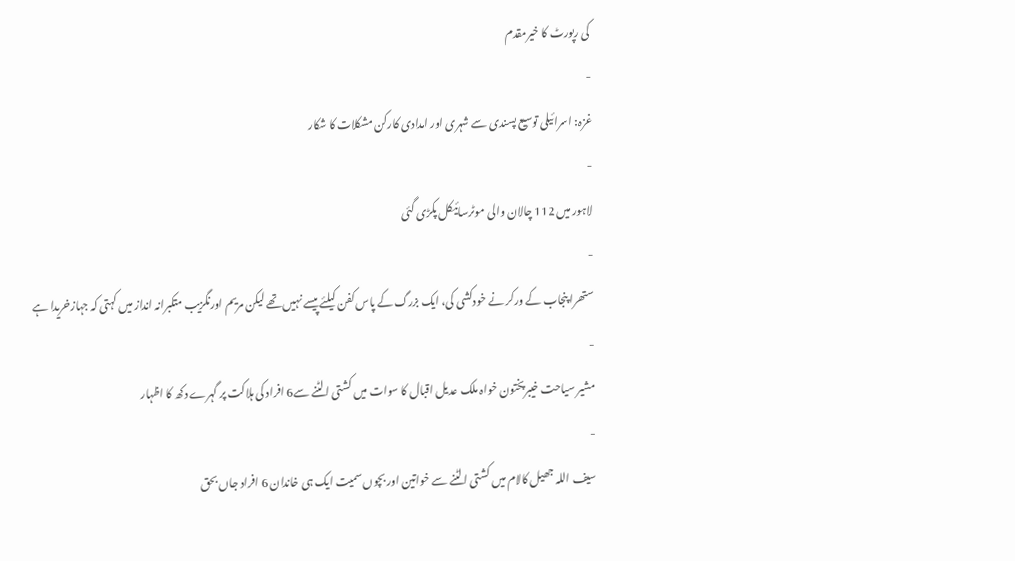کی رپورٹ کا خیرمقدم
-
غزہ: اسرائیلی توسیع پسندی سے شہری اور امدادی کارکن مشکلات کا شکار
-
لاہور میں 112 چالان والی موٹرسائیکل پکڑی گئی
-
ستھرا پنجاب کے ورکر نے خودکشی کی، ایک بزرگ کے پاس کفن کیلئے پیسے نہیں تھے لیکن مریم اورنگزیب متکبرانہ انداز میں کہتی کہ جہازخریدا ہے
-
مشیر سیاحت خیبرپختون خواہ ملک عدیل اقبال کا سوات میں کشتی الٹنے سے6 افراد کی ہلاکت پر گہرے دکھ کا اظہار
-
سیف اللہ جھیل کالام میں کشتی الٹنے سے خواتین اور بچوں سمیت ایک ہی خاندان 6 افراد جاں بحق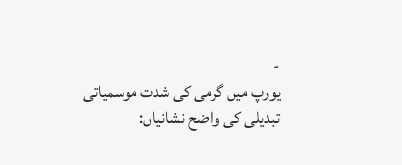-
یورپ میں گرمی کی شدت موسمیاتی تبدیلی کی واضح نشانیاں: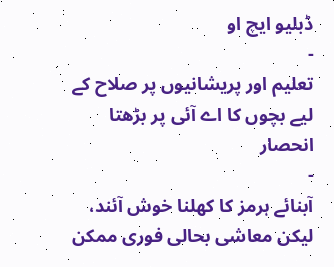ڈبلیو ایچ او
-
تعلیم اور پریشانیوں پر صلاح کے لیے بچوں کا اے آئی پر بڑھتا انحصار
-
آبنائے ہرمز کا کھلنا خوش آئند، لیکن معاشی بحالی فوری ممکن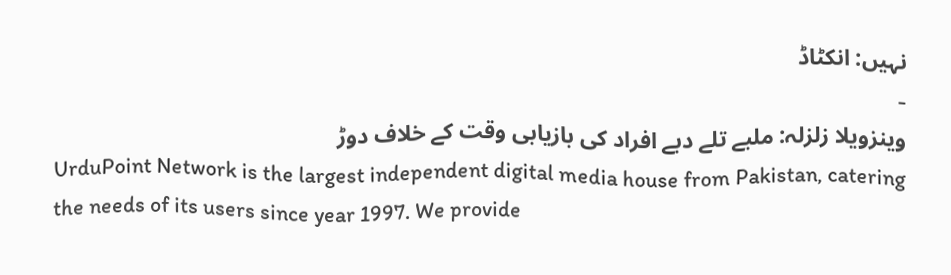نہیں: انکٹاڈ
-
وینزویلا زلزلہ: ملبے تلے دبے افراد کی بازیابی وقت کے خلاف دوڑ
UrduPoint Network is the largest independent digital media house from Pakistan, catering the needs of its users since year 1997. We provide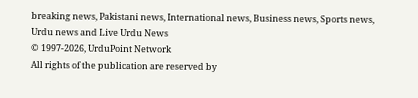breaking news, Pakistani news, International news, Business news, Sports news, Urdu news and Live Urdu News
© 1997-2026, UrduPoint Network
All rights of the publication are reserved by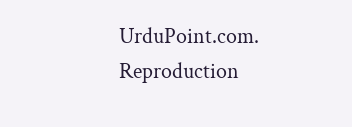UrduPoint.com. Reproduction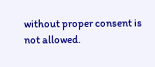without proper consent is not allowed.